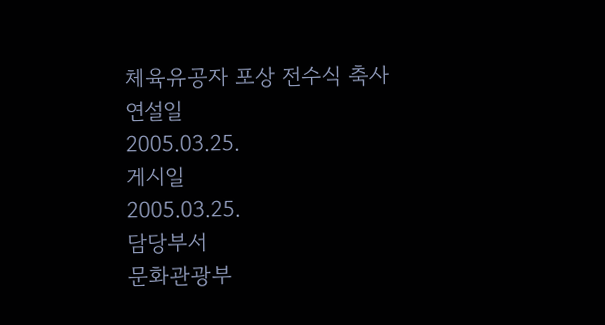체육유공자 포상 전수식 축사
연설일
2005.03.25.
게시일
2005.03.25.
담당부서
문화관광부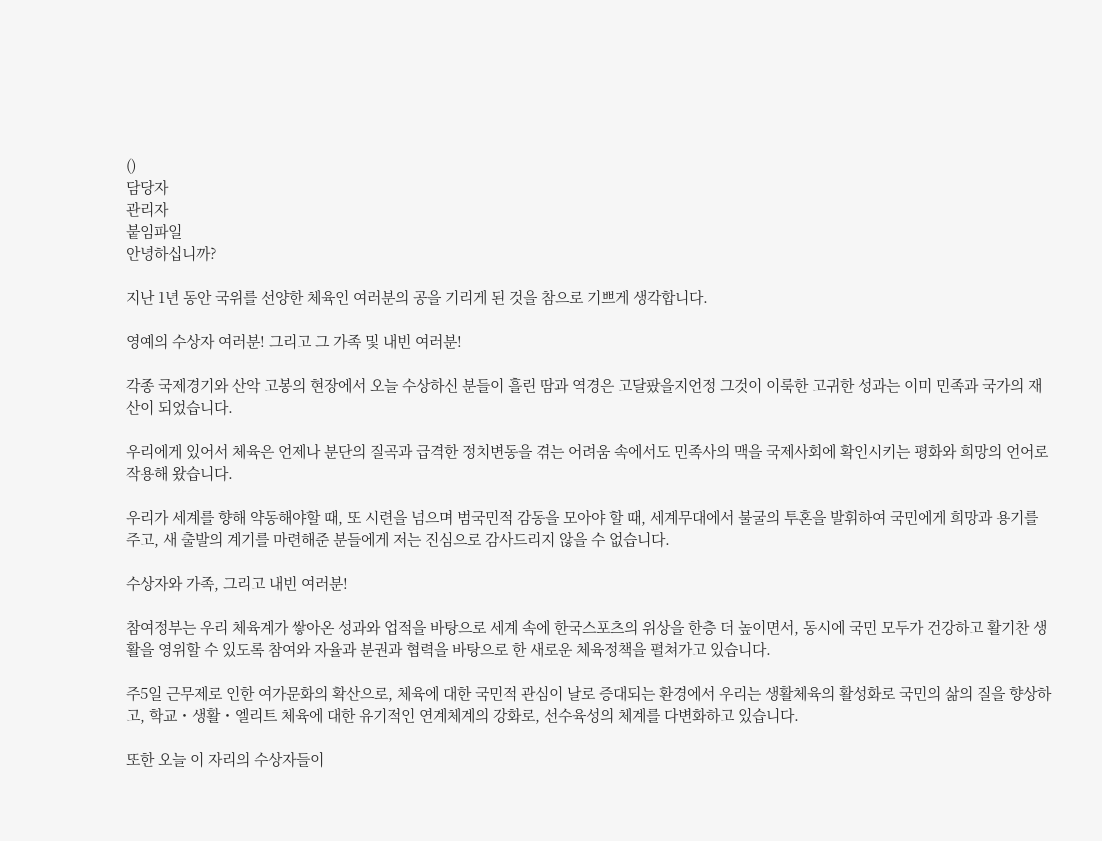()
담당자
관리자
붙임파일
안녕하십니까?

지난 1년 동안 국위를 선양한 체육인 여러분의 공을 기리게 된 것을 참으로 기쁘게 생각합니다.

영예의 수상자 여러분! 그리고 그 가족 및 내빈 여러분!

각종 국제경기와 산악 고봉의 현장에서 오늘 수상하신 분들이 흘린 땀과 역경은 고달팠을지언정 그것이 이룩한 고귀한 성과는 이미 민족과 국가의 재산이 되었습니다.

우리에게 있어서 체육은 언제나 분단의 질곡과 급격한 정치변동을 겪는 어려움 속에서도 민족사의 맥을 국제사회에 확인시키는 평화와 희망의 언어로 작용해 왔습니다.

우리가 세계를 향해 약동해야할 때, 또 시련을 넘으며 범국민적 감동을 모아야 할 때, 세계무대에서 불굴의 투혼을 발휘하여 국민에게 희망과 용기를 주고, 새 출발의 계기를 마련해준 분들에게 저는 진심으로 감사드리지 않을 수 없습니다.

수상자와 가족, 그리고 내빈 여러분!

참여정부는 우리 체육계가 쌓아온 성과와 업적을 바탕으로 세계 속에 한국스포츠의 위상을 한층 더 높이면서, 동시에 국민 모두가 건강하고 활기찬 생활을 영위할 수 있도록 참여와 자율과 분권과 협력을 바탕으로 한 새로운 체육정책을 펼쳐가고 있습니다.

주5일 근무제로 인한 여가문화의 확산으로, 체육에 대한 국민적 관심이 날로 증대되는 환경에서 우리는 생활체육의 활성화로 국민의 삶의 질을 향상하고, 학교・생활・엘리트 체육에 대한 유기적인 연계체계의 강화로, 선수육성의 체계를 다변화하고 있습니다.

또한 오늘 이 자리의 수상자들이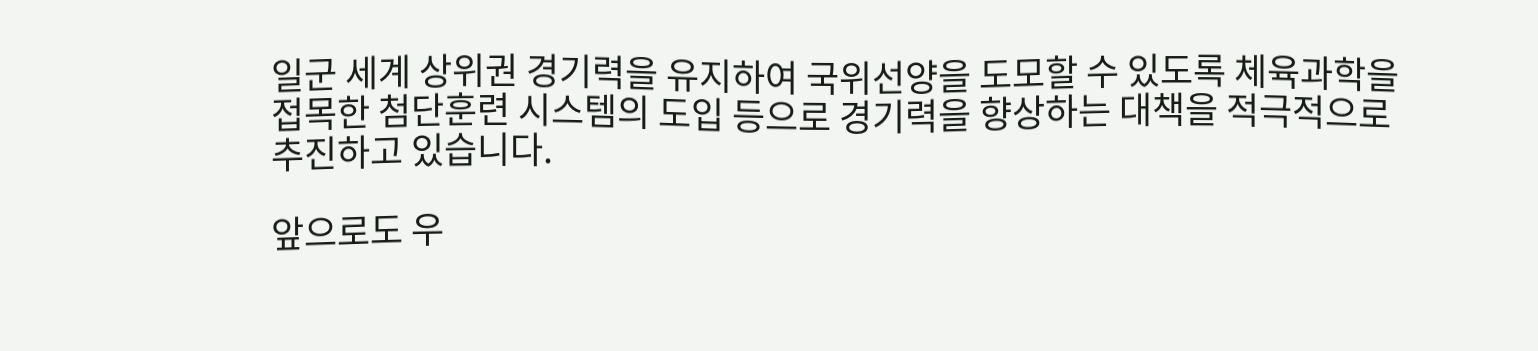일군 세계 상위권 경기력을 유지하여 국위선양을 도모할 수 있도록 체육과학을 접목한 첨단훈련 시스템의 도입 등으로 경기력을 향상하는 대책을 적극적으로 추진하고 있습니다.

앞으로도 우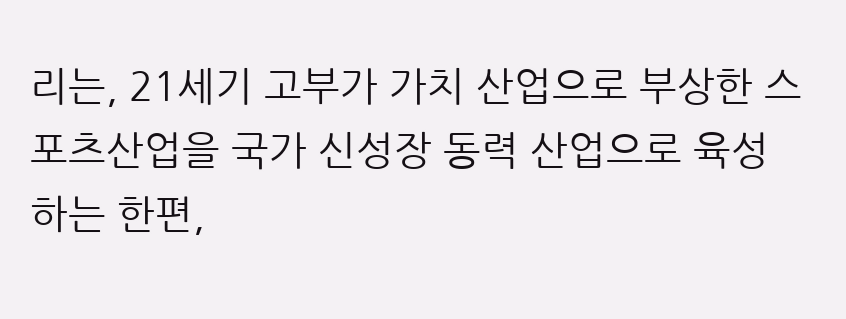리는, 21세기 고부가 가치 산업으로 부상한 스포츠산업을 국가 신성장 동력 산업으로 육성하는 한편,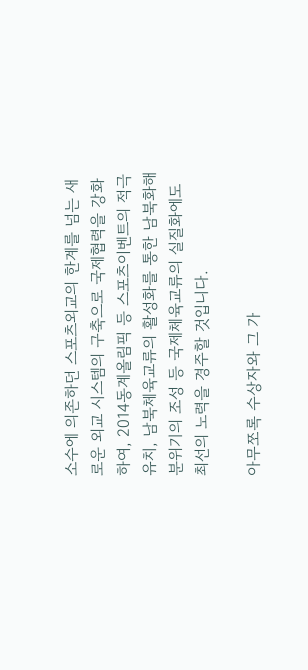소수에 의존하던 스포츠외교의 한계를 넘는 새로운 외교 시스템의 구축으로 국제협력을 강화하여, 2014동계올림픽 등 스포츠이벤트의 적극 유치, 남북체육교류의 활성화를 통한 남북화해 분위기의 조성 등 국제체육교류의 실질화에도 최선의 노력을 경주할 것입니다.

아무쪼록 수상자와 그 가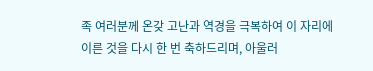족 여러분께 온갖 고난과 역경을 극복하여 이 자리에 이른 것을 다시 한 번 축하드리며, 아울러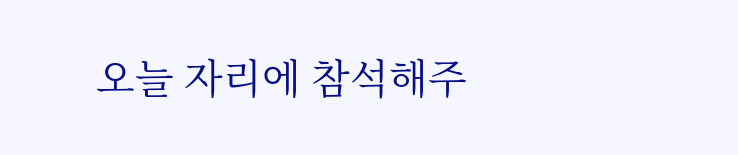오늘 자리에 참석해주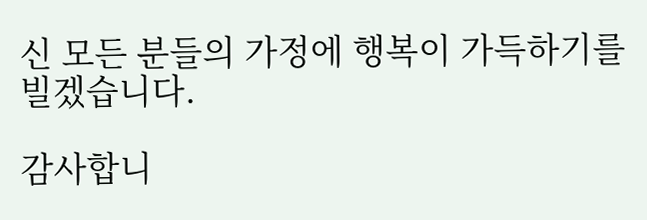신 모든 분들의 가정에 행복이 가득하기를 빌겠습니다.

감사합니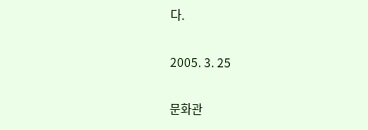다.

2005. 3. 25

문화관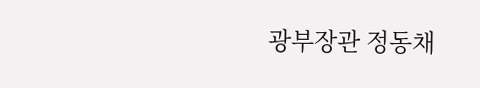광부장관 정동채